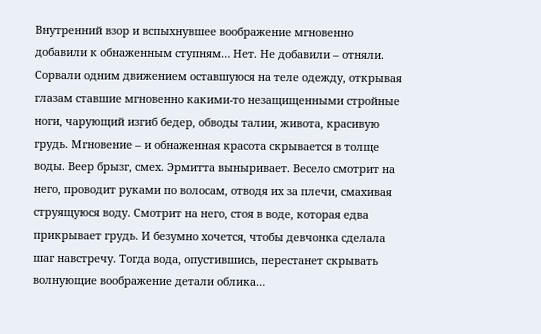Внутренний взор и вспыхнувшее воображение мгновенно добавили к обнаженным ступням… Нет. Не добавили – отняли. Сорвали одним движением оставшуюся на теле одежду, открывая глазам ставшие мгновенно какими-то незащищенными стройные ноги, чарующий изгиб бедер, обводы талии, живота, красивую грудь. Мгновение – и обнаженная красота скрывается в толще воды. Веер брызг, смех. Эрмитта выныривает. Весело смотрит на него, проводит руками по волосам, отводя их за плечи, смахивая струящуюся воду. Смотрит на него, стоя в воде, которая едва прикрывает грудь. И безумно хочется, чтобы девчонка сделала шаг навстречу. Тогда вода, опустившись, перестанет скрывать волнующие воображение детали облика…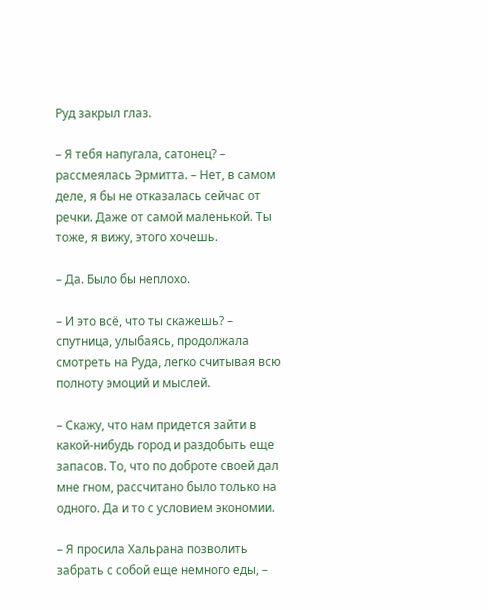Руд закрыл глаз.

– Я тебя напугала, сатонец? – рассмеялась Эрмитта. – Нет, в самом деле, я бы не отказалась сейчас от речки. Даже от самой маленькой. Ты тоже, я вижу, этого хочешь.

– Да. Было бы неплохо.

– И это всё, что ты скажешь? – спутница, улыбаясь, продолжала смотреть на Руда, легко считывая всю полноту эмоций и мыслей.

– Скажу, что нам придется зайти в какой-нибудь город и раздобыть еще запасов. То, что по доброте своей дал мне гном, рассчитано было только на одного. Да и то с условием экономии.

– Я просила Хальрана позволить забрать с собой еще немного еды, –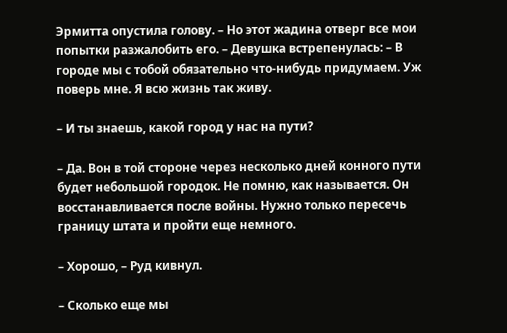Эрмитта опустила голову. – Но этот жадина отверг все мои попытки разжалобить его. – Девушка встрепенулась: – В городе мы с тобой обязательно что-нибудь придумаем. Уж поверь мне. Я всю жизнь так живу.

– И ты знаешь, какой город у нас на пути?

– Да. Вон в той стороне через несколько дней конного пути будет небольшой городок. Не помню, как называется. Он восстанавливается после войны. Нужно только пересечь границу штата и пройти еще немного.

– Хорошо, – Руд кивнул.

– Сколько еще мы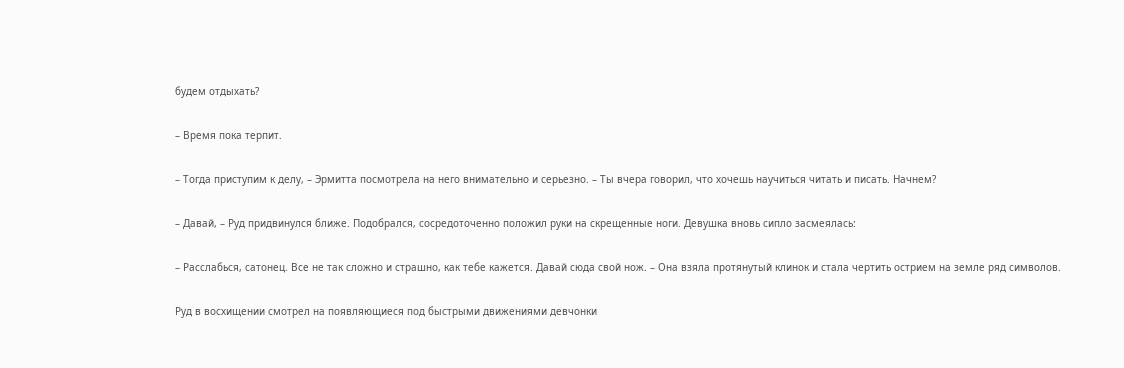будем отдыхать?

– Время пока терпит.

– Тогда приступим к делу, – Эрмитта посмотрела на него внимательно и серьезно. – Ты вчера говорил, что хочешь научиться читать и писать. Начнем?

– Давай, – Руд придвинулся ближе. Подобрался, сосредоточенно положил руки на скрещенные ноги. Девушка вновь сипло засмеялась:

– Расслабься, сатонец. Все не так сложно и страшно, как тебе кажется. Давай сюда свой нож. – Она взяла протянутый клинок и стала чертить острием на земле ряд символов.

Руд в восхищении смотрел на появляющиеся под быстрыми движениями девчонки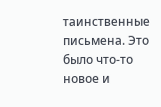таинственные письмена. Это было что-то новое и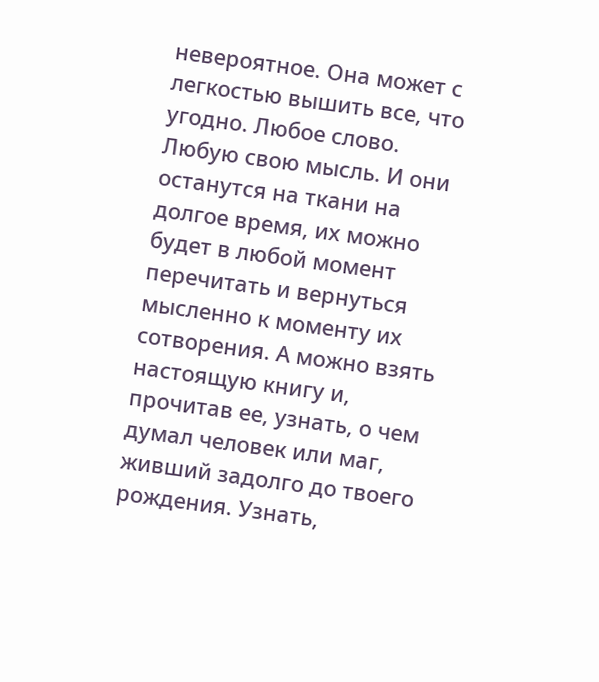невероятное. Она может с легкостью вышить все, что угодно. Любое слово. Любую свою мысль. И они останутся на ткани на долгое время, их можно будет в любой момент перечитать и вернуться мысленно к моменту их сотворения. А можно взять настоящую книгу и, прочитав ее, узнать, о чем думал человек или маг, живший задолго до твоего рождения. Узнать,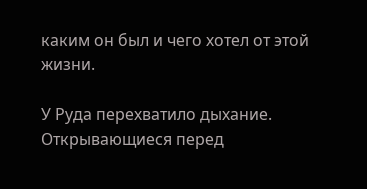каким он был и чего хотел от этой жизни.

У Руда перехватило дыхание. Открывающиеся перед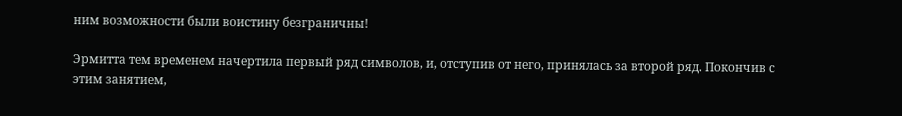ним возможности были воистину безграничны!

Эрмитта тем временем начертила первый ряд символов, и, отступив от него, принялась за второй ряд. Покончив с этим занятием,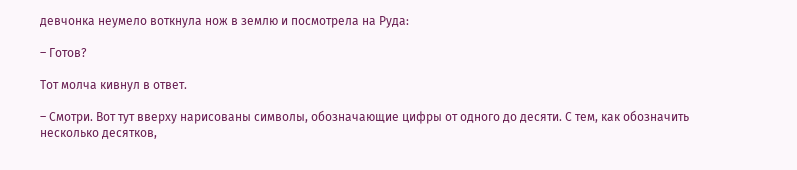девчонка неумело воткнула нож в землю и посмотрела на Руда:

– Готов?

Тот молча кивнул в ответ.

– Смотри. Вот тут вверху нарисованы символы, обозначающие цифры от одного до десяти. С тем, как обозначить несколько десятков,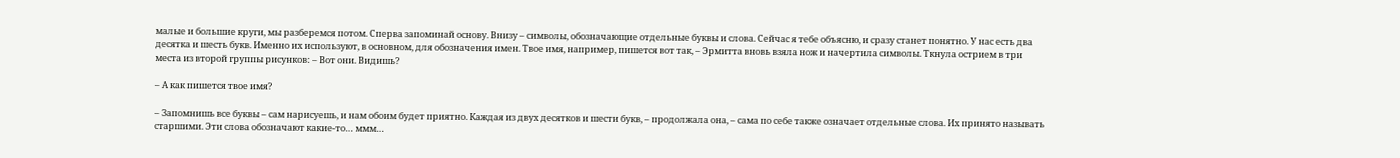малые и большие круги, мы разберемся потом. Сперва запоминай основу. Внизу – символы, обозначающие отдельные буквы и слова. Сейчас я тебе объясню, и сразу станет понятно. У нас есть два десятка и шесть букв. Именно их используют, в основном, для обозначения имен. Твое имя, например, пишется вот так, – Эрмитта вновь взяла нож и начертила символы. Ткнула острием в три места из второй группы рисунков: – Вот они. Видишь?

– А как пишется твое имя?

– Запомнишь все буквы – сам нарисуешь, и нам обоим будет приятно. Каждая из двух десятков и шести букв, – продолжала она, – сама по себе также означает отдельные слова. Их принято называть старшими. Эти слова обозначают какие-то… ммм…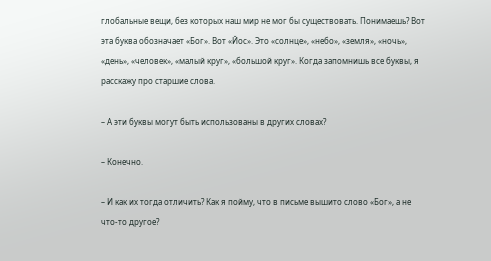глобальные вещи, без которых наш мир не мог бы существовать. Понимаешь? Вот эта буква обозначает «Бог». Вот «Йос». Это «солнце», «небо», «земля», «ночь», «день», «человек», «малый круг», «большой круг». Когда запомнишь все буквы, я расскажу про старшие слова.

– А эти буквы могут быть использованы в других словах?

– Конечно.

– И как их тогда отличить? Как я пойму, что в письме вышито слово «Бог», а не что-то другое?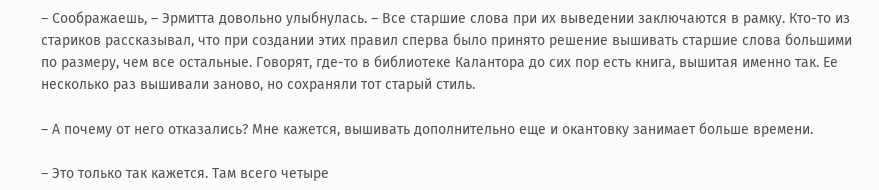– Соображаешь, – Эрмитта довольно улыбнулась. – Все старшие слова при их выведении заключаются в рамку. Кто-то из стариков рассказывал, что при создании этих правил сперва было принято решение вышивать старшие слова большими по размеру, чем все остальные. Говорят, где-то в библиотеке Калантора до сих пор есть книга, вышитая именно так. Ее несколько раз вышивали заново, но сохраняли тот старый стиль.

– А почему от него отказались? Мне кажется, вышивать дополнительно еще и окантовку занимает больше времени.

– Это только так кажется. Там всего четыре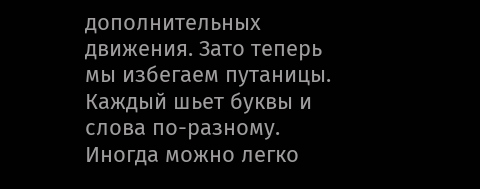дополнительных движения. Зато теперь мы избегаем путаницы. Каждый шьет буквы и слова по-разному. Иногда можно легко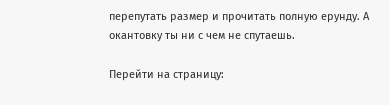перепутать размер и прочитать полную ерунду. А окантовку ты ни с чем не спутаешь.

Перейти на страницу: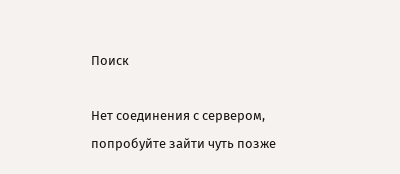Поиск

Нет соединения с сервером, попробуйте зайти чуть позже